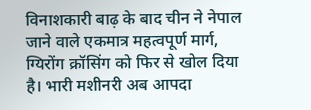विनाशकारी बाढ़ के बाद चीन ने नेपाल जाने वाले एकमात्र महत्वपूर्ण मार्ग, ग्यिरोंग क्रॉसिंग को फिर से खोल दिया है। भारी मशीनरी अब आपदा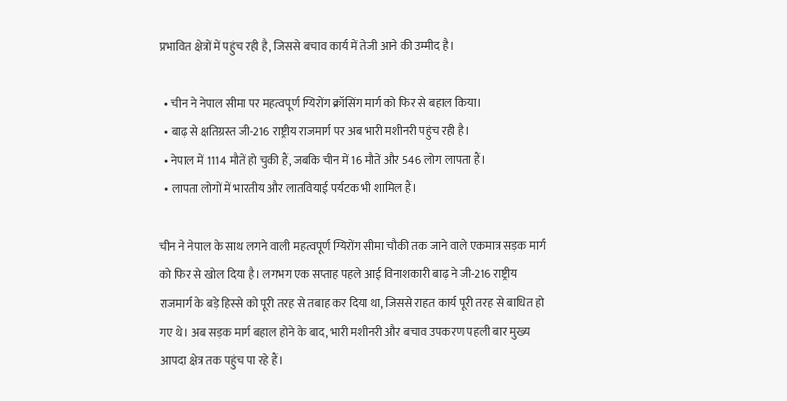प्रभावित क्षेत्रों में पहुंच रही है, जिससे बचाव कार्य में तेजी आने की उम्मीद है।

  • चीन ने नेपाल सीमा पर महत्वपूर्ण ग्यिरोंग क्रॉसिंग मार्ग को फिर से बहाल किया।
  • बाढ़ से क्षतिग्रस्त जी-216 राष्ट्रीय राजमार्ग पर अब भारी मशीनरी पहुंच रही है।
  • नेपाल में 1114 मौतें हो चुकी हैं, जबकि चीन में 16 मौतें और 546 लोग लापता हैं।
  • लापता लोगों में भारतीय और लातवियाई पर्यटक भी शामिल हैं।

चीन ने नेपाल के साथ लगने वाली महत्वपूर्ण ग्यिरोंग सीमा चौकी तक जाने वाले एकमात्र सड़क मार्ग को फिर से खोल दिया है। लगभग एक सप्ताह पहले आई विनाशकारी बाढ़ ने जी-216 राष्ट्रीय राजमार्ग के बड़े हिस्से को पूरी तरह से तबाह कर दिया था, जिससे राहत कार्य पूरी तरह से बाधित हो गए थे। अब सड़क मार्ग बहाल होने के बाद, भारी मशीनरी और बचाव उपकरण पहली बार मुख्य आपदा क्षेत्र तक पहुंच पा रहे हैं।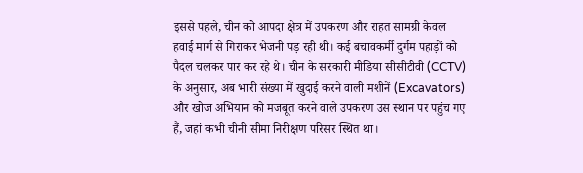इससे पहले, चीन को आपदा क्षेत्र में उपकरण और राहत सामग्री केवल हवाई मार्ग से गिराकर भेजनी पड़ रही थी। कई बचावकर्मी दुर्गम पहाड़ों को पैदल चलकर पार कर रहे थे। चीन के सरकारी मीडिया सीसीटीवी (CCTV) के अनुसार, अब भारी संख्या में खुदाई करने वाली मशीनें (Excavators) और खोज अभियान को मजबूत करने वाले उपकरण उस स्थान पर पहुंच गए हैं, जहां कभी चीनी सीमा निरीक्षण परिसर स्थित था।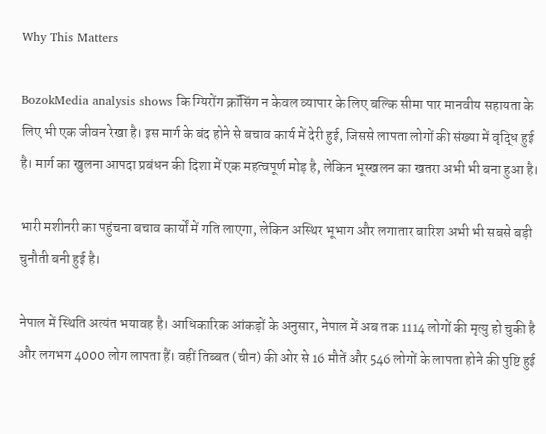Why This Matters

BozokMedia analysis shows कि ग्यिरोंग क्रॉसिंग न केवल व्यापार के लिए बल्कि सीमा पार मानवीय सहायता के लिए भी एक जीवन रेखा है। इस मार्ग के बंद होने से बचाव कार्य में देरी हुई, जिससे लापता लोगों की संख्या में वृद्धि हुई है। मार्ग का खुलना आपदा प्रबंधन की दिशा में एक महत्वपूर्ण मोड़ है, लेकिन भूस्खलन का खतरा अभी भी बना हुआ है।

भारी मशीनरी का पहुंचना बचाव कार्यों में गति लाएगा, लेकिन अस्थिर भूभाग और लगातार बारिश अभी भी सबसे बड़ी चुनौती बनी हुई है।

नेपाल में स्थिति अत्यंत भयावह है। आधिकारिक आंकड़ों के अनुसार, नेपाल में अब तक 1114 लोगों की मृत्यु हो चुकी है और लगभग 4000 लोग लापता हैं। वहीं तिब्बत (चीन) की ओर से 16 मौतें और 546 लोगों के लापता होने की पुष्टि हुई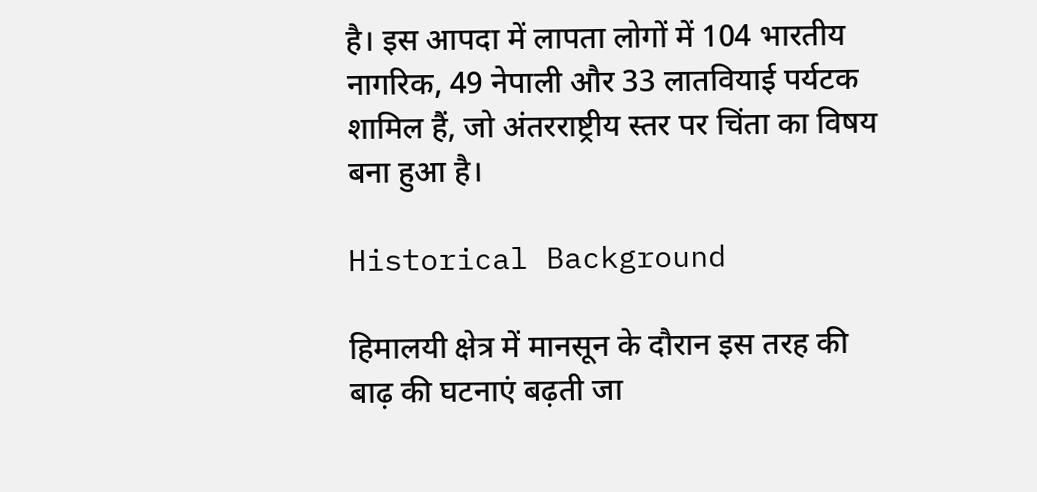है। इस आपदा में लापता लोगों में 104 भारतीय नागरिक, 49 नेपाली और 33 लातवियाई पर्यटक शामिल हैं, जो अंतरराष्ट्रीय स्तर पर चिंता का विषय बना हुआ है।

Historical Background

हिमालयी क्षेत्र में मानसून के दौरान इस तरह की बाढ़ की घटनाएं बढ़ती जा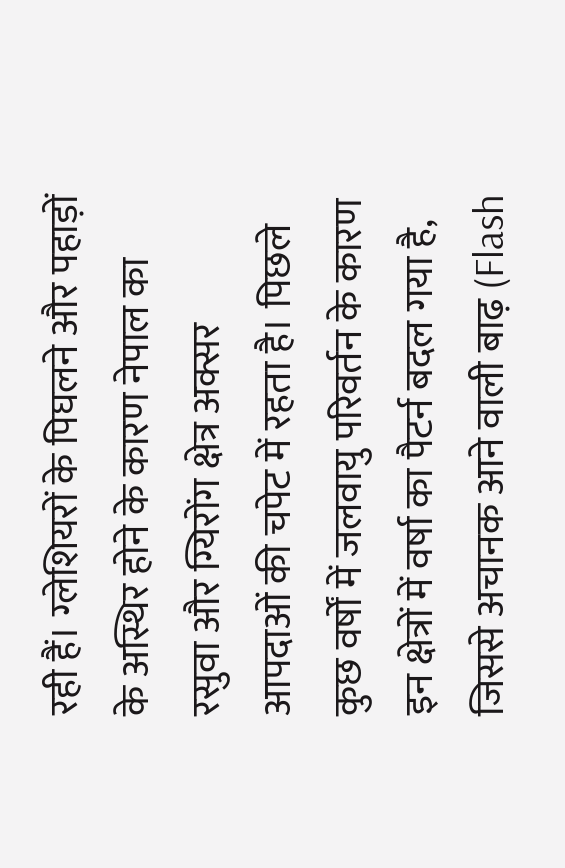रही हैं। ग्लेशियरों के पिघलने और पहाड़ों के अस्थिर होने के कारण नेपाल का रसुवा और ग्यिरोंग क्षेत्र अक्सर आपदाओं की चपेट में रहता है। पिछले कुछ वर्षों में जलवायु परिवर्तन के कारण इन क्षेत्रों में वर्षा का पैटर्न बदल गया है, जिससे अचानक आने वाली बाढ़ (Flash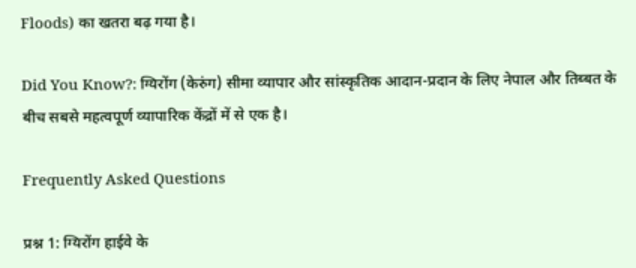Floods) का खतरा बढ़ गया है।

Did You Know?: ग्यिरोंग (केरुंग) सीमा व्यापार और सांस्कृतिक आदान-प्रदान के लिए नेपाल और तिब्बत के बीच सबसे महत्वपूर्ण व्यापारिक केंद्रों में से एक है।

Frequently Asked Questions

प्रश्न 1: ग्यिरोंग हाईवे के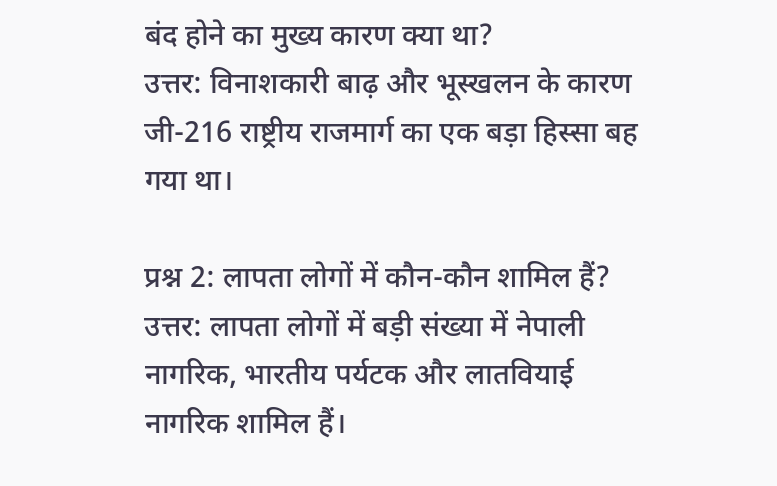बंद होने का मुख्य कारण क्या था?
उत्तर: विनाशकारी बाढ़ और भूस्खलन के कारण जी-216 राष्ट्रीय राजमार्ग का एक बड़ा हिस्सा बह गया था।

प्रश्न 2: लापता लोगों में कौन-कौन शामिल हैं?
उत्तर: लापता लोगों में बड़ी संख्या में नेपाली नागरिक, भारतीय पर्यटक और लातवियाई नागरिक शामिल हैं।